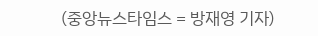(중앙뉴스타임스 = 방재영 기자)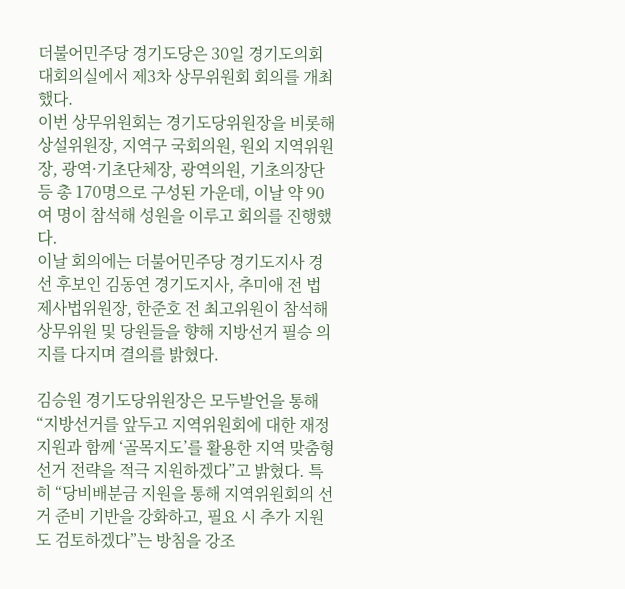더불어민주당 경기도당은 30일 경기도의회 대회의실에서 제3차 상무위원회 회의를 개최했다.
이번 상무위원회는 경기도당위원장을 비롯해 상설위원장, 지역구 국회의원, 원외 지역위원장, 광역·기초단체장, 광역의원, 기초의장단 등 총 170명으로 구성된 가운데, 이날 약 90여 명이 참석해 성원을 이루고 회의를 진행했다.
이날 회의에는 더불어민주당 경기도지사 경선 후보인 김동연 경기도지사, 추미애 전 법제사법위원장, 한준호 전 최고위원이 참석해 상무위원 및 당원들을 향해 지방선거 필승 의지를 다지며 결의를 밝혔다.

김승원 경기도당위원장은 모두발언을 통해 “지방선거를 앞두고 지역위원회에 대한 재정 지원과 함께 ‘골목지도’를 활용한 지역 맞춤형 선거 전략을 적극 지원하겠다”고 밝혔다. 특히 “당비배분금 지원을 통해 지역위원회의 선거 준비 기반을 강화하고, 필요 시 추가 지원도 검토하겠다”는 방침을 강조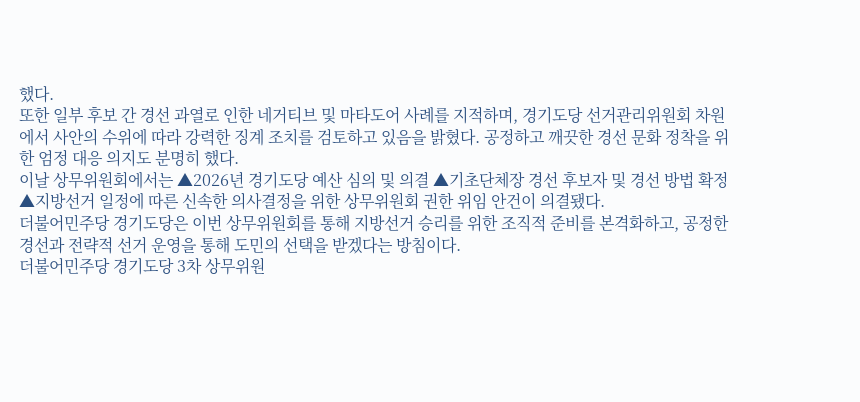했다.
또한 일부 후보 간 경선 과열로 인한 네거티브 및 마타도어 사례를 지적하며, 경기도당 선거관리위원회 차원에서 사안의 수위에 따라 강력한 징계 조치를 검토하고 있음을 밝혔다. 공정하고 깨끗한 경선 문화 정착을 위한 엄정 대응 의지도 분명히 했다.
이날 상무위원회에서는 ▲2026년 경기도당 예산 심의 및 의결 ▲기초단체장 경선 후보자 및 경선 방법 확정 ▲지방선거 일정에 따른 신속한 의사결정을 위한 상무위원회 권한 위임 안건이 의결됐다.
더불어민주당 경기도당은 이번 상무위원회를 통해 지방선거 승리를 위한 조직적 준비를 본격화하고, 공정한 경선과 전략적 선거 운영을 통해 도민의 선택을 받겠다는 방침이다.
더불어민주당 경기도당 3차 상무위원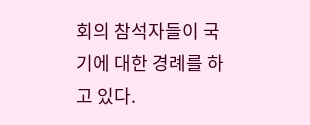회의 참석자들이 국기에 대한 경례를 하고 있다.